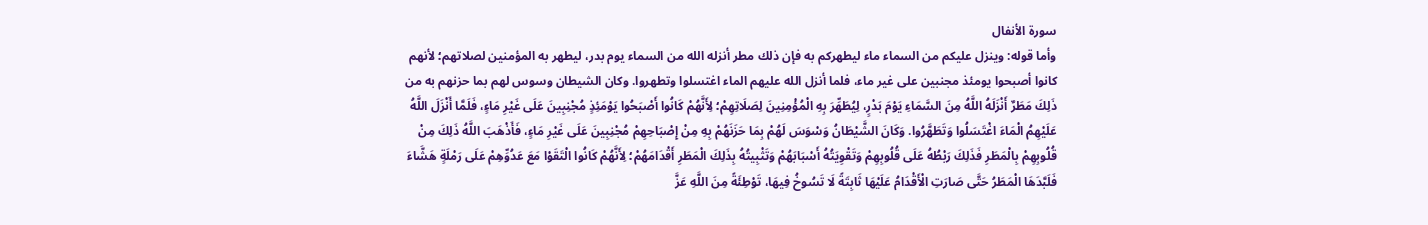سورة الأنفال
وأما قوله: وينزل عليكم من السماء ماء ليطهركم به فإن ذلك مطر أنزله الله من السماء يوم بدر، ليطهر به المؤمنين لصلاتهم؛ لأنهم كانوا أصبحوا يومئذ مجنبين على غير ماء، فلما أنزل الله عليهم الماء اغتسلوا وتطهروا. وكان الشيطان وسوس لهم بما حزنهم به من
ذَلِكَ مَطَرٌ أَنْزَلَهُ اللَّهُ مِنَ السَّمَاءِ يَوْمَ بَدْرٍ، لِيُطَهِّرَ بِهِ الْمُؤْمِنِينَ لِصَلَاتِهِمْ؛ لِأَنَّهُمْ كَانُوا أَصْبَحُوا يَوْمَئِذٍ مُجْنِبِينَ عَلَى غَيْرِ مَاءٍ، فَلَمَّا أَنْزَلَ اللَّهُ عَلَيْهِمُ الْمَاءَ اغْتَسَلُوا وَتَطَهَّرُوا. وَكَانَ الشَّيْطَانُ وَسْوَسَ لَهُمْ بِمَا حَزَنَهُمْ بِهِ مِنْ إِصْبَاحِهِمْ مُجْنِبِينَ عَلَى غَيْرِ مَاءٍ، فَأَذْهَبَ اللَّهُ ذَلِكَ مِنْ قُلُوبِهِمْ بِالْمَطَرِ فَذَلِكَ رَبْطُهُ عَلَى قُلُوبِهِمْ وَتَقْوِيَتُهُ أَسْبَابَهُمْ وَتَثْبِيتُهُ بِذَلِكَ الْمَطَرِ أَقْدَامَهُمْ؛ لِأَنَّهُمْ كَانُوا الْتَقَوْا مَعَ عَدُوِّهِمْ عَلَى رَمْلَةٍ هَشَّاءَ فَلَبَّدَهَا الْمَطَرُ حَتَّى صَارَتِ الْأَقْدَامُ عَلَيْهَا ثَابِتَةً لَا تَسُوخُ فِيهَا، تَوْطِئَةً مِنَ اللَّهِ عَزَّ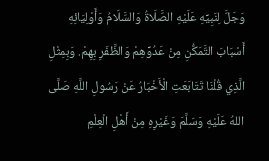وَجَلَّ لِنَبِيِّهِ عَلَيْهِ الصَّلَاةُ وَالسَّلَامُ وَأَوْلِيَائِهِ أَسْبَابَ التَّمَكُّنِ مِنْ عَدُوِّهِمْ وَالظَّفَرِ بِهِمْ. وَبِمِثْلِ الَّذِي قُلْنَا تَتَابَعَتِ الْأَخْبَارُ عَنْ رَسُولِ اللَّهِ صَلَّى اللهُ عَلَيْهِ وَسَلَّمَ وَغَيْرِهِ مِنْ أَهْلِ الْعِلْمِ